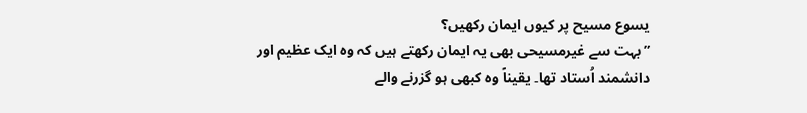یسوع مسیح پر کیوں ایمان رکھیں؟
”بہت سے غیرمسیحی بھی یہ ایمان رکھتے ہیں کہ وہ ایک عظیم اور دانشمند اُستاد تھا۔ یقیناً وہ کبھی ہو گزرنے والے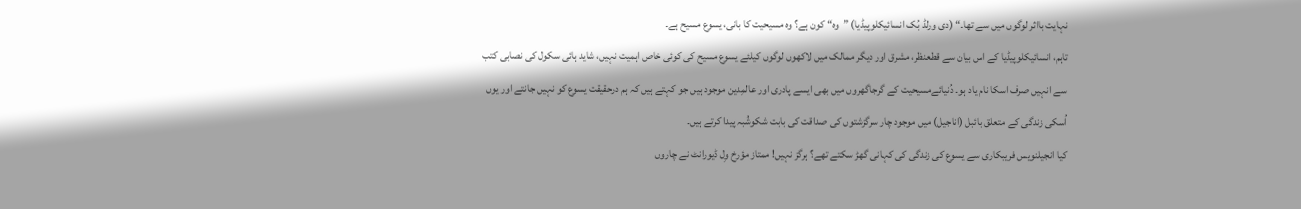نہایت بااثر لوگوں میں سے تھا۔“ (دی ورلڈ بُک انسائیکلوپیڈیا) ”وہ“ کون ہے؟ وہ مسیحیت کا بانی، یسوع مسیح ہے۔
تاہم، انسائیکلوپیڈیا کے اس بیان سے قطعنظر، مشرق اور دیگر ممالک میں لاکھوں لوگوں کیلئے یسوع مسیح کی کوئی خاص اہمیت نہیں، شاید ہائی سکول کی نصابی کتب سے انہیں صرف اسکا نام یاد ہو۔ دُنیائےمسیحیت کے گرجاگھروں میں بھی ایسے پادری اور عالمِدین موجود ہیں جو کہتے ہیں کہ ہم درحقیقت یسوع کو نہیں جانتے اور یوں اُسکی زندگی کے متعلق بائبل (اناجیل) میں موجود چار سرگزشتوں کی صداقت کی بابت شکوشُبہ پیدا کرتے ہیں۔
کیا انجیلنویس فریبکاری سے یسوع کی زندگی کی کہانی گھڑ سکتے تھے؟ ہرگز نہیں! ممتاز مؤرخ وِل ڈیورانٹ نے چاروں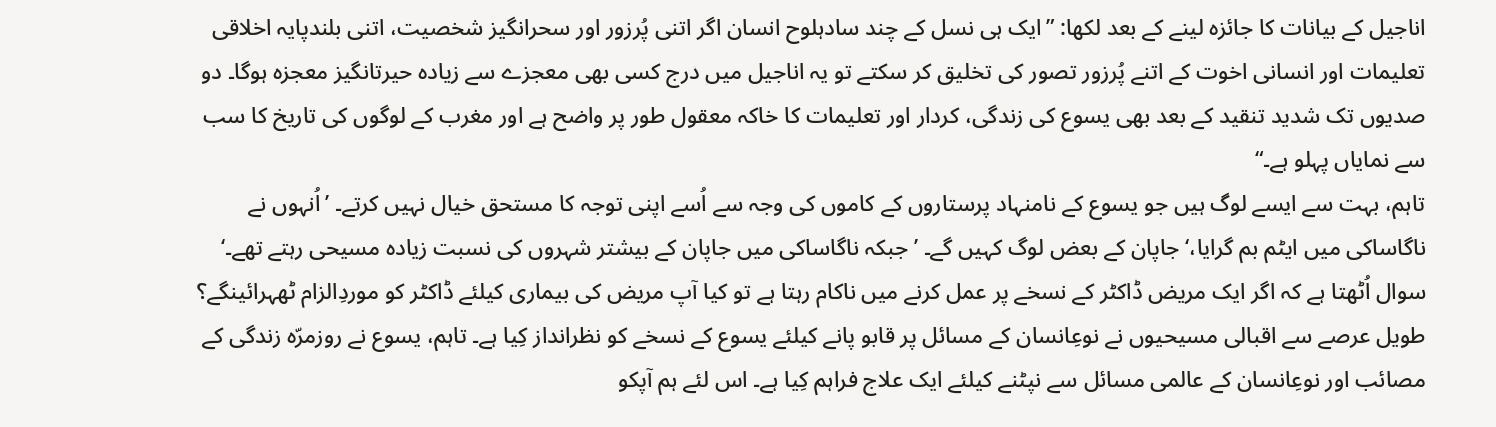اناجیل کے بیانات کا جائزہ لینے کے بعد لکھا: ”ایک ہی نسل کے چند سادہلوح انسان اگر اتنی پُرزور اور سحرانگیز شخصیت، اتنی بلندپایہ اخلاقی تعلیمات اور انسانی اخوت کے اتنے پُرزور تصور کی تخلیق کر سکتے تو یہ اناجیل میں درج کسی بھی معجزے سے زیادہ حیرتانگیز معجزہ ہوگا۔ دو صدیوں تک شدید تنقید کے بعد بھی یسوع کی زندگی، کردار اور تعلیمات کا خاکہ معقول طور پر واضح ہے اور مغرب کے لوگوں کی تاریخ کا سب سے نمایاں پہلو ہے۔“
تاہم، بہت سے ایسے لوگ ہیں جو یسوع کے نامنہاد پرستاروں کے کاموں کی وجہ سے اُسے اپنی توجہ کا مستحق خیال نہیں کرتے۔ ’اُنہوں نے ناگاساکی میں ایٹم بم گرایا،‘ جاپان کے بعض لوگ کہیں گے۔ ’جبکہ ناگاساکی میں جاپان کے بیشتر شہروں کی نسبت زیادہ مسیحی رہتے تھے۔‘ سوال اُٹھتا ہے کہ اگر ایک مریض ڈاکٹر کے نسخے پر عمل کرنے میں ناکام رہتا ہے تو کیا آپ مریض کی بیماری کیلئے ڈاکٹر کو موردِالزام ٹھہرائینگے؟ طویل عرصے سے اقبالی مسیحیوں نے نوعِانسان کے مسائل پر قابو پانے کیلئے یسوع کے نسخے کو نظرانداز کِیا ہے۔ تاہم، یسوع نے روزمرّہ زندگی کے مصائب اور نوعِانسان کے عالمی مسائل سے نپٹنے کیلئے ایک علاج فراہم کِیا ہے۔ اس لئے ہم آپکو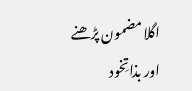اگلا مضمون پڑھنے اور بذاتِخود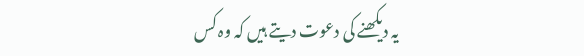یہ دیکھنے کی دعوت دیتے ہیں کہ وہ کس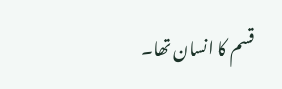قسم کا انسان تھا۔